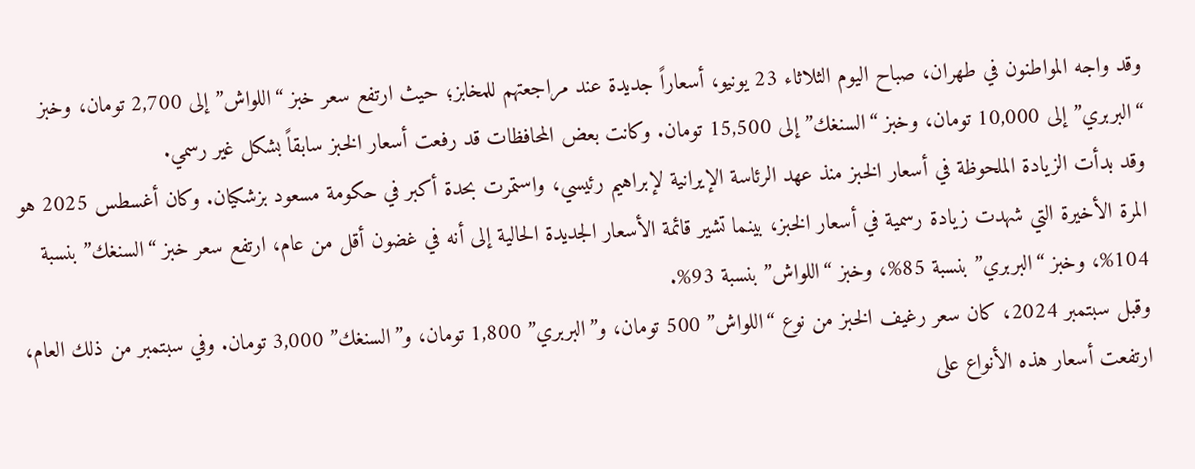وقد واجه المواطنون في طهران، صباح اليوم الثلاثاء 23 يونيو، أسعاراً جديدة عند مراجعتهم للمخابز؛ حيث ارتفع سعر خبز “اللواش” إلى 2,700 تومان، وخبز “البربري” إلى 10,000 تومان، وخبز “السنغك” إلى 15,500 تومان. وكانت بعض المحافظات قد رفعت أسعار الخبز سابقاً بشكل غير رسمي.
وقد بدأت الزيادة الملحوظة في أسعار الخبز منذ عهد الرئاسة الإيرانية لإبراهيم رئيسي، واستمرت بحدة أكبر في حكومة مسعود بزشكيان. وكان أغسطس 2025 هو المرة الأخيرة التي شهدت زيادة رسمية في أسعار الخبز، بينما تشير قائمة الأسعار الجديدة الحالية إلى أنه في غضون أقل من عام، ارتفع سعر خبز “السنغك” بنسبة 104%، وخبز “البربري” بنسبة 85%، وخبز “اللواش” بنسبة 93%.
وقبل سبتمبر 2024، كان سعر رغيف الخبز من نوع “اللواش” 500 تومان، و”البربري” 1,800 تومان، و”السنغك” 3,000 تومان. وفي سبتمبر من ذلك العام، ارتفعت أسعار هذه الأنواع على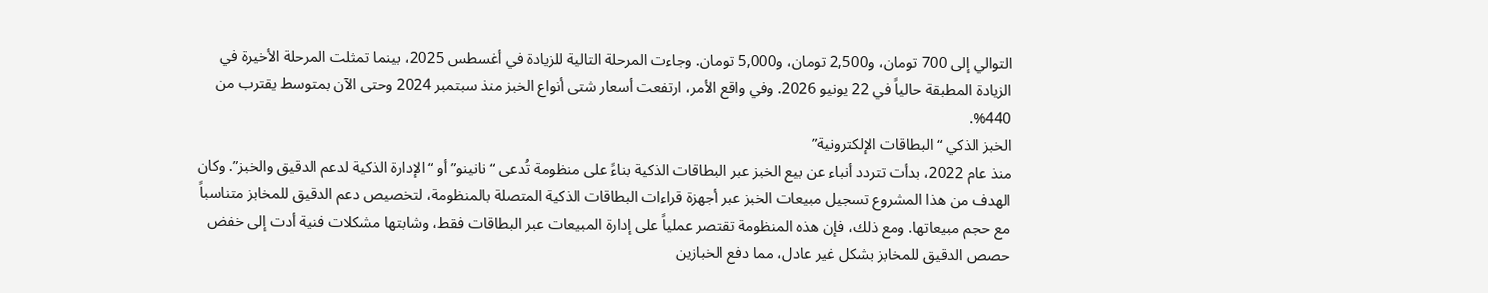التوالي إلى 700 تومان، و2,500 تومان، و5,000 تومان. وجاءت المرحلة التالية للزيادة في أغسطس 2025، بينما تمثلت المرحلة الأخيرة في الزيادة المطبقة حالياً في 22 يونيو 2026. وفي واقع الأمر، ارتفعت أسعار شتى أنواع الخبز منذ سبتمبر 2024 وحتى الآن بمتوسط يقترب من 440%.
الخبز الذكي “البطاقات الإلكترونية”
منذ عام 2022، بدأت تتردد أنباء عن بيع الخبز عبر البطاقات الذكية بناءً على منظومة تُدعى “نانينو” أو “الإدارة الذكية لدعم الدقيق والخبز”. وكان الهدف من هذا المشروع تسجيل مبيعات الخبز عبر أجهزة قراءات البطاقات الذكية المتصلة بالمنظومة، لتخصيص دعم الدقيق للمخابز متناسباً مع حجم مبيعاتها. ومع ذلك، فإن هذه المنظومة تقتصر عملياً على إدارة المبيعات عبر البطاقات فقط، وشابتها مشكلات فنية أدت إلى خفض حصص الدقيق للمخابز بشكل غير عادل، مما دفع الخبازين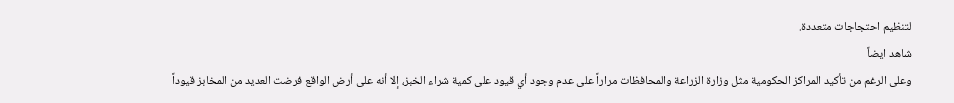لتنظيم احتجاجات متعددة.
شاهد ايضاً
وعلى الرغم من تأكيد المراكز الحكومية مثل وزارة الزراعة والمحافظات مراراً على عدم وجود أي قيود على كمية شراء الخبز، إلا أنه على أرض الواقع فرضت العديد من المخابز قيوداً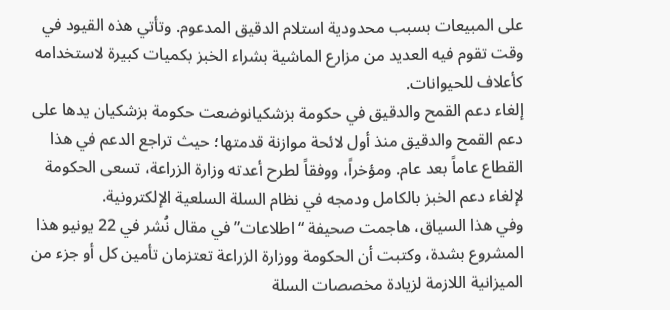على المبيعات بسبب محدودية استلام الدقيق المدعوم. وتأتي هذه القيود في وقت تقوم فيه العديد من مزارع الماشية بشراء الخبز بكميات كبيرة لاستخدامه كأعلاف للحيوانات.
إلغاء دعم القمح والدقيق في حكومة بزشكيانوضعت حكومة بزشكيان يدها على دعم القمح والدقيق منذ أول لائحة موازنة قدمتها؛ حيث تراجع الدعم في هذا القطاع عاماً بعد عام. ومؤخراً، ووفقاً لطرح أعدته وزارة الزراعة، تسعى الحكومة لإلغاء دعم الخبز بالكامل ودمجه في نظام السلة السلعية الإلكترونية.
وفي هذا السياق، هاجمت صحيفة “اطلاعات” في مقال نُشر في 22 يونيو هذا المشروع بشدة، وكتبت أن الحكومة ووزارة الزراعة تعتزمان تأمين كل أو جزء من الميزانية اللازمة لزيادة مخصصات السلة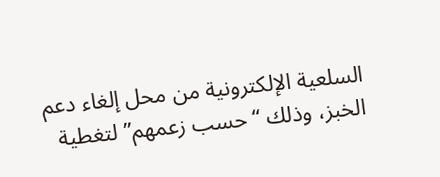السلعية الإلكترونية من محل إلغاء دعم الخبز، وذلك “حسب زعمهم” لتغطية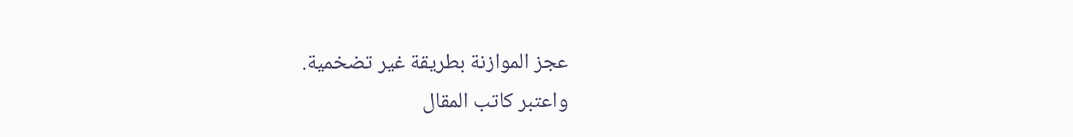عجز الموازنة بطريقة غير تضخمية.
واعتبر كاتب المقال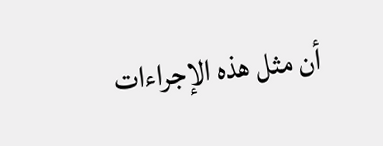أن مثل هذه الإجراءات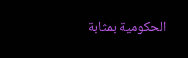الحكومية بمثابة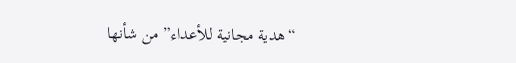“هدية مجانية للأعداء” من شأنها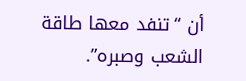أن “تنفد معها طاقة الشعب وصبره”.